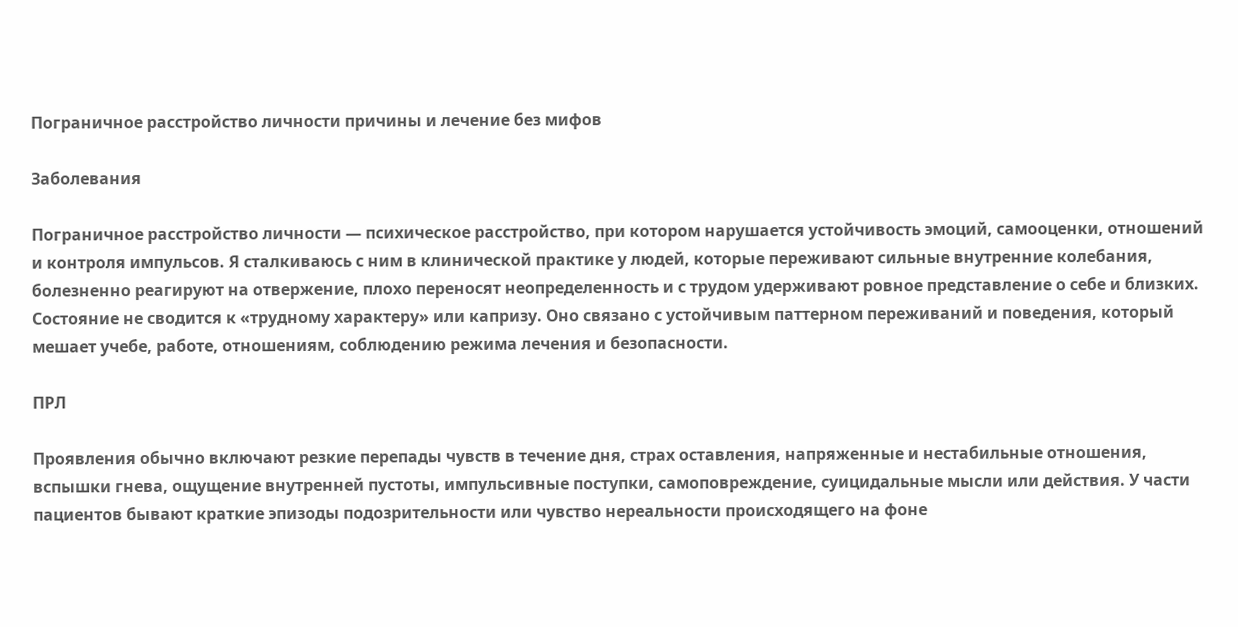Пограничное расстройство личности причины и лечение без мифов

Заболевания

Пограничное расстройство личности — психическое расстройство, при котором нарушается устойчивость эмоций, самооценки, отношений и контроля импульсов. Я сталкиваюсь с ним в клинической практике у людей, которые переживают сильные внутренние колебания, болезненно реагируют на отвержение, плохо переносят неопределенность и с трудом удерживают ровное представление о себе и близких. Состояние не сводится к «трудному характеру» или капризу. Оно связано с устойчивым паттерном переживаний и поведения, который мешает учебе, работе, отношениям, соблюдению режима лечения и безопасности.

ПРЛ

Проявления обычно включают резкие перепады чувств в течение дня, страх оставления, напряженные и нестабильные отношения, вспышки гнева, ощущение внутренней пустоты, импульсивные поступки, самоповреждение, суицидальные мысли или действия. У части пациентов бывают краткие эпизоды подозрительности или чувство нереальности происходящего на фоне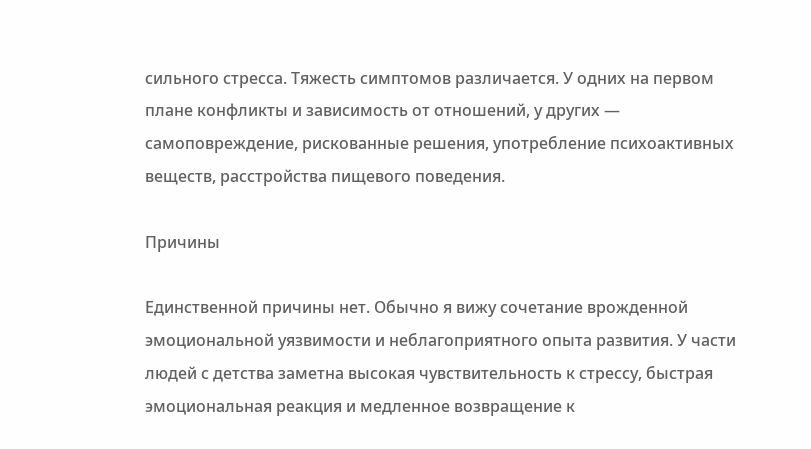сильного стресса. Тяжесть симптомов различается. У одних на первом плане конфликты и зависимость от отношений, у других — самоповреждение, рискованные решения, употребление психоактивных веществ, расстройства пищевого поведения.

Причины

Единственной причины нет. Обычно я вижу сочетание врожденной эмоциональной уязвимости и неблагоприятного опыта развития. У части людей с детства заметна высокая чувствительность к стрессу, быстрая эмоциональная реакция и медленное возвращение к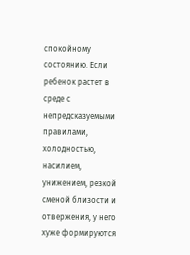спокойному состоянию. Если ребенок растет в среде с непредсказуемыми правилами, холодностью, насилием, унижением, резкой сменой близости и отвержения, у него хуже формируются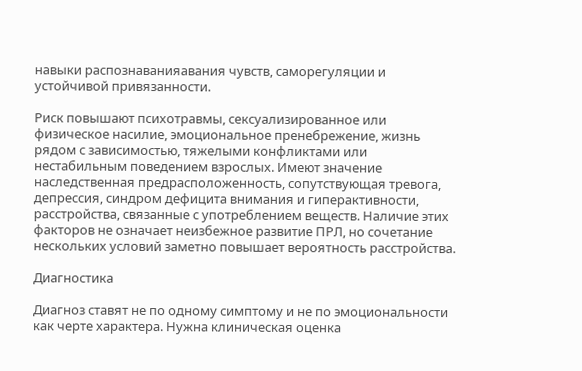навыки распознаванияавания чувств, саморегуляции и устойчивой привязанности.

Риск повышают психотравмы, сексуализированное или физическое насилие, эмоциональное пренебрежение, жизнь рядом с зависимостью, тяжелыми конфликтами или нестабильным поведением взрослых. Имеют значение наследственная предрасположенность, сопутствующая тревога, депрессия, синдром дефицита внимания и гиперактивности, расстройства, связанные с употреблением веществ. Наличие этих факторов не означает неизбежное развитие ПРЛ, но сочетание нескольких условий заметно повышает вероятность расстройства.

Диагностика

Диагноз ставят не по одному симптому и не по эмоциональности как черте характера. Нужна клиническая оценка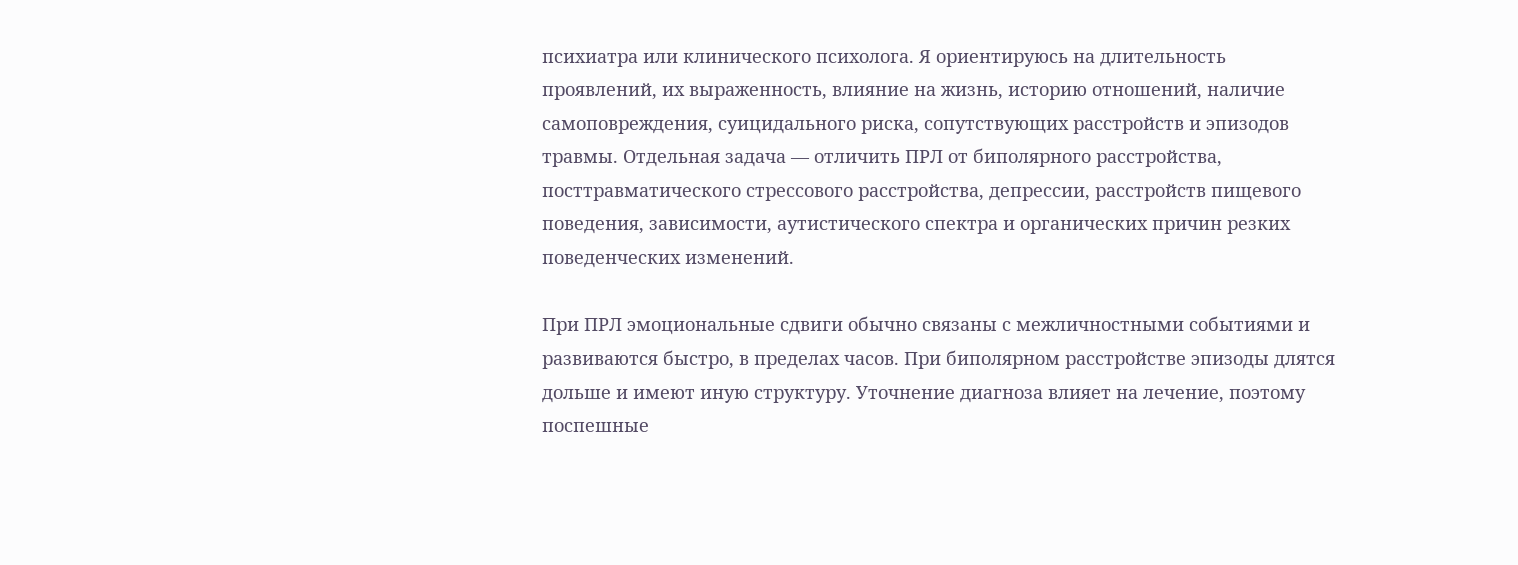психиатра или клинического психолога. Я ориентируюсь на длительность проявлений, их выраженность, влияние на жизнь, историю отношений, наличие самоповреждения, суицидального риска, сопутствующих расстройств и эпизодов травмы. Отдельная задача — отличить ПРЛ от биполярного расстройства, посттравматического стрессового расстройства, депрессии, расстройств пищевого поведения, зависимости, аутистического спектра и органических причин резких поведенческих изменений.

При ПРЛ эмоциональные сдвиги обычно связаны с межличностными событиями и развиваются быстро, в пределах часов. При биполярном расстройстве эпизоды длятся дольше и имеют иную структуру. Уточнение диагноза влияет на лечение, поэтому поспешные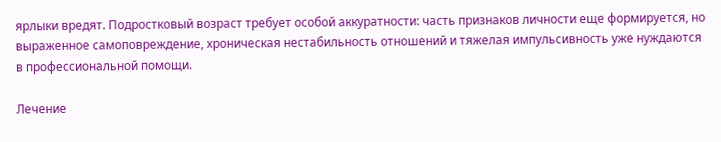ярлыки вредят. Подростковый возраст требует особой аккуратности: часть признаков личности еще формируется, но выраженное самоповреждение, хроническая нестабильность отношений и тяжелая импульсивность уже нуждаются в профессиональной помощи.

Лечение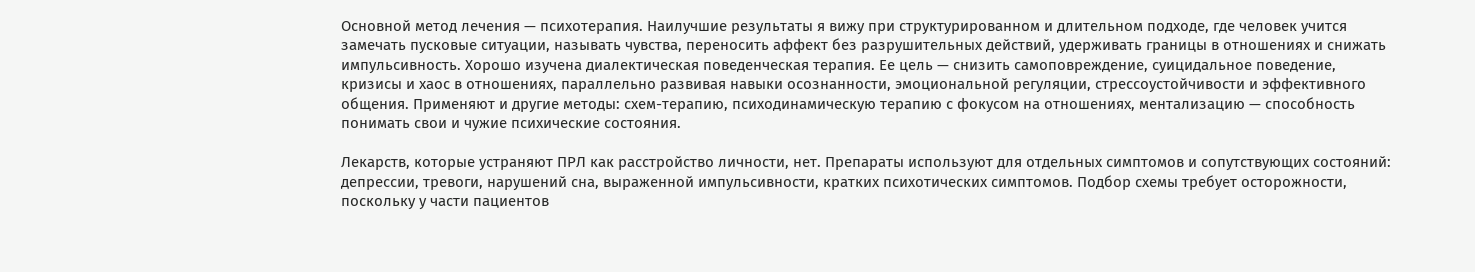Основной метод лечения — психотерапия. Наилучшие результаты я вижу при структурированном и длительном подходе, где человек учится замечать пусковые ситуации, называть чувства, переносить аффект без разрушительных действий, удерживать границы в отношениях и снижать импульсивность. Хорошо изучена диалектическая поведенческая терапия. Ее цель — снизить самоповреждение, суицидальное поведение, кризисы и хаос в отношениях, параллельно развивая навыки осознанности, эмоциональной регуляции, стрессоустойчивости и эффективного общения. Применяют и другие методы: схем-терапию, психодинамическую терапию с фокусом на отношениях, ментализацию — способность понимать свои и чужие психические состояния.

Лекарств, которые устраняют ПРЛ как расстройство личности, нет. Препараты используют для отдельных симптомов и сопутствующих состояний: депрессии, тревоги, нарушений сна, выраженной импульсивности, кратких психотических симптомов. Подбор схемы требует осторожности, поскольку у части пациентов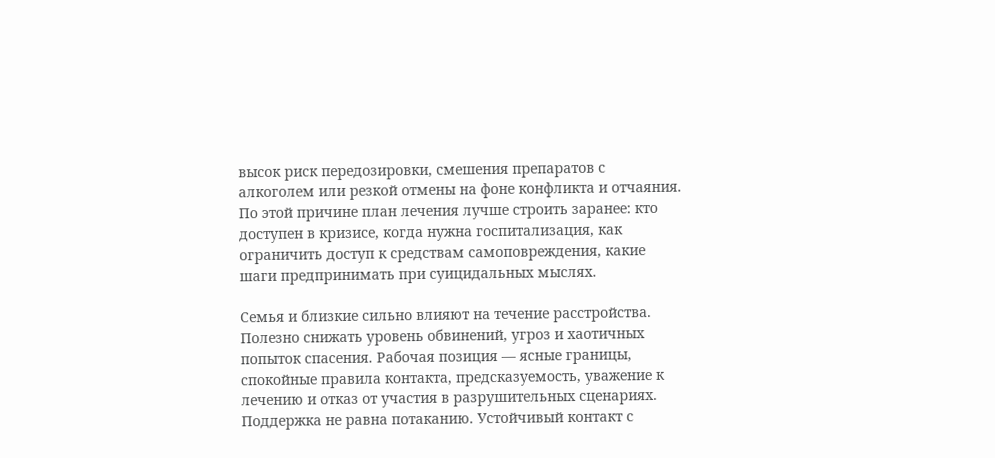высок риск передозировки, смешения препаратов с алкоголем или резкой отмены на фоне конфликта и отчаяния. По этой причине план лечения лучше строить заранее: кто доступен в кризисе, когда нужна госпитализация, как ограничить доступ к средствам самоповреждения, какие шаги предпринимать при суицидальных мыслях.

Семья и близкие сильно влияют на течение расстройства. Полезно снижать уровень обвинений, угроз и хаотичных попыток спасения. Рабочая позиция — ясные границы, спокойные правила контакта, предсказуемость, уважение к лечению и отказ от участия в разрушительных сценариях. Поддержка не равна потаканию. Устойчивый контакт с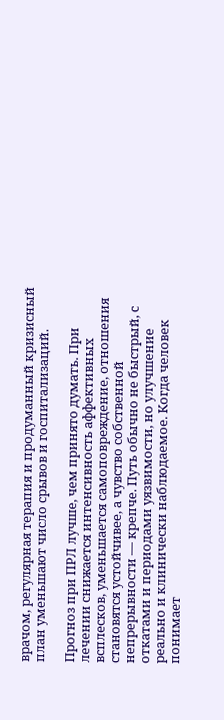врачом, регулярная терапия и продуманный кризисный план уменьшают число срывов и госпитализаций.

Прогноз при ПРЛ лучше, чем принято думать. При лечении снижается интенсивность аффективных всплесков, уменьшается самоповреждение, отношения становятся устойчивее, а чувство собственной непрерывности — крепче. Путь обычно не быстрый, с откатами и периодами уязвимости, но улучшение реально и клинически наблюдаемое. Когда человек понимает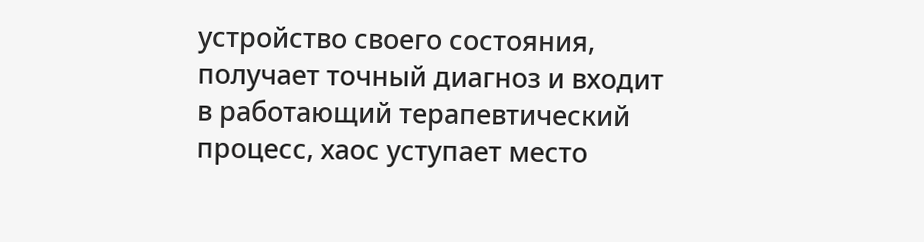устройство своего состояния, получает точный диагноз и входит в работающий терапевтический процесс, хаос уступает место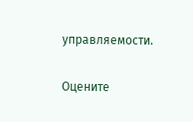управляемости.

Оцените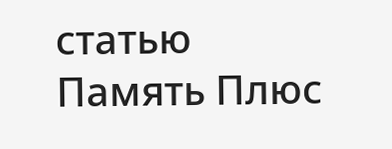статью
Память Плюс